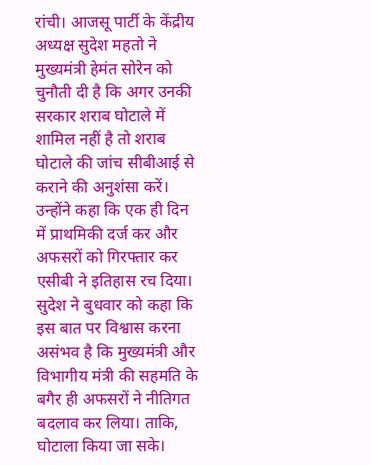रांची। आजसू पार्टी के केंद्रीय अध्यक्ष सुदेश महतो ने मुख्यमंत्री हेमंत सोरेन को चुनौती दी है कि अगर उनकी सरकार शराब घोटाले में शामिल नहीं है तो शराब घोटाले की जांच सीबीआई से कराने की अनुशंसा करें। उन्होंने कहा कि एक ही दिन में प्राथमिकी दर्ज कर और अफसरों को गिरफ्तार कर एसीबी ने इतिहास रच दिया। सुदेश ने बुधवार को कहा कि इस बात पर विश्वास करना असंभव है कि मुख्यमंत्री और विभागीय मंत्री की सहमति के बगैर ही अफसरों ने नीतिगत बदलाव कर लिया। ताकि, घोटाला किया जा सके।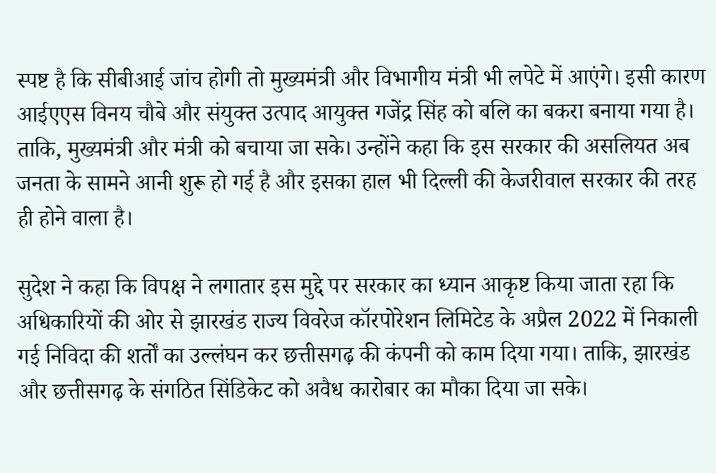स्पष्ट है कि सीबीआई जांच होगी तो मुख्यमंत्री और विभागीय मंत्री भी लपेटे में आएंगे। इसी कारण आईएएस विनय चौबे और संयुक्त उत्पाद आयुक्त गजेंद्र सिंह को बलि का बकरा बनाया गया है। ताकि, मुख्यमंत्री और मंत्री को बचाया जा सके। उन्होंने कहा कि इस सरकार की असलियत अब जनता के सामने आनी शुरू हो गई है और इसका हाल भी दिल्ली की केजरीवाल सरकार की तरह ही होने वाला है।

सुदेश ने कहा कि विपक्ष ने लगातार इस मुद्दे पर सरकार का ध्यान आकृष्ट किया जाता रहा कि अधिकारियों की ओर से झारखंड राज्य विवरेज कॉरपोरेशन लिमिटेड के अप्रैल 2022 में निकाली गई निविदा की शर्तों का उल्लंघन कर छत्तीसगढ़ की कंपनी को काम दिया गया। ताकि, झारखंड और छत्तीसगढ़ के संगठित सिंडिकेट को अवैध कारोबार का मौका दिया जा सके।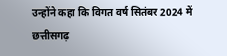उन्होंने कहा कि विगत वर्ष सितंबर 2024 में छत्तीसगढ़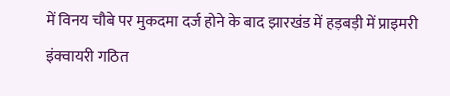में विनय चौबे पर मुकदमा दर्ज होने के बाद झारखंड में हड़बड़ी में प्राइमरी इंक्वायरी गठित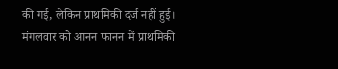की गई, लेकिन प्राथमिकी दर्ज नहीं हुई। मंगलवार को आनन फानन में प्राथमिकी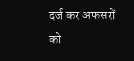दर्ज कर अफसरों को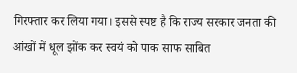गिरफ्तार कर लिया गया। इससे स्पष्ट है कि राज्य सरकार जनता की आंखों में धूल झोंक कर स्वयं को पाक साफ साबित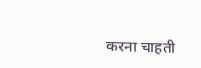करना चाहती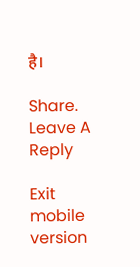है।

Share.
Leave A Reply

Exit mobile version